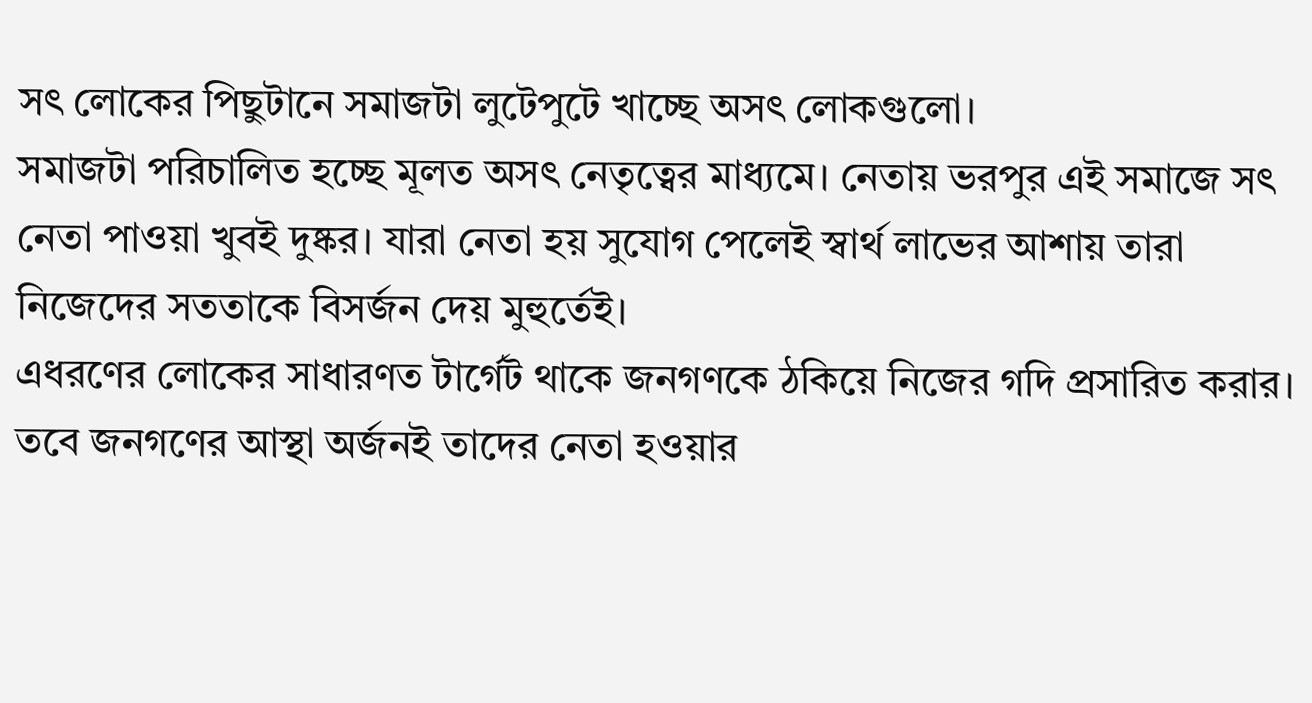সৎ লোকের পিছুটানে সমাজটা লুটেপুটে খাচ্ছে অসৎ লোকগুলো।
সমাজটা পরিচালিত হচ্ছে মূলত অসৎ নেতৃত্বের মাধ্যমে। নেতায় ভরপুর এই সমাজে সৎ নেতা পাওয়া খুবই দুষ্কর। যারা নেতা হয় সুযোগ পেলেই স্বার্থ লাভের আশায় তারা নিজেদের সততাকে বিসর্জন দেয় মুহুর্তেই।
এধরণের লোকের সাধারণত টার্গেট থাকে জনগণকে ঠকিয়ে নিজের গদি প্রসারিত করার। তবে জনগণের আস্থা অর্জনই তাদের নেতা হওয়ার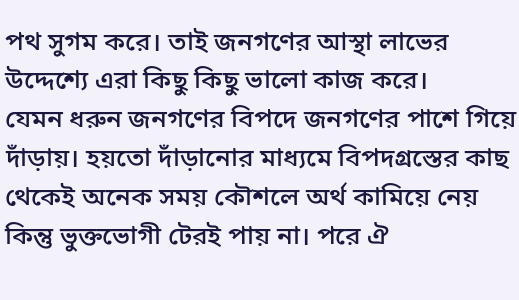পথ সুগম করে। তাই জনগণের আস্থা লাভের উদ্দেশ্যে এরা কিছু কিছু ভালো কাজ করে।
যেমন ধরুন জনগণের বিপদে জনগণের পাশে গিয়ে দাঁড়ায়। হয়তো দাঁড়ানোর মাধ্যমে বিপদগ্রস্তের কাছ থেকেই অনেক সময় কৌশলে অর্থ কামিয়ে নেয় কিন্তু ভুক্তভোগী টেরই পায় না। পরে ঐ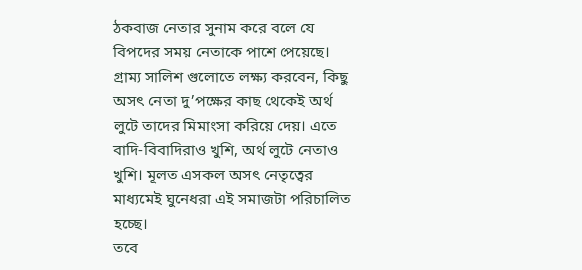ঠকবাজ নেতার সুনাম করে বলে যে বিপদের সময় নেতাকে পাশে পেয়েছে।
গ্রাম্য সালিশ গুলোতে লক্ষ্য করবেন, কিছু অসৎ নেতা দু’পক্ষের কাছ থেকেই অর্থ লুটে তাদের মিমাংসা করিয়ে দেয়। এতে বাদি-বিবাদিরাও খুশি, অর্থ লুটে নেতাও খুশি। মূলত এসকল অসৎ নেতৃত্বের মাধ্যমেই ঘুনেধরা এই সমাজটা পরিচালিত হচ্ছে।
তবে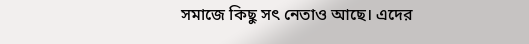সমাজে কিছু সৎ নেতাও আছে। এদের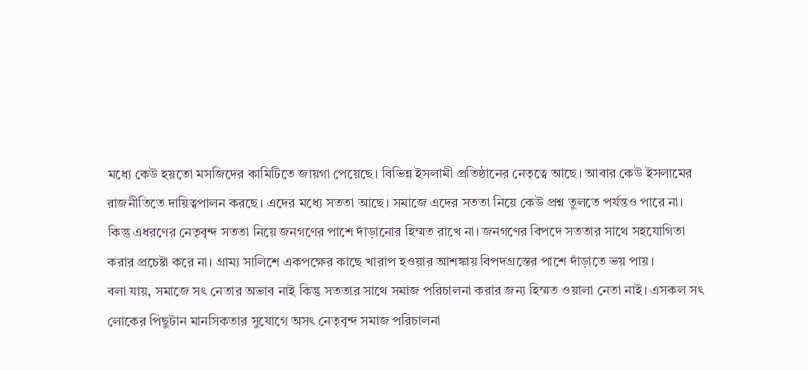মধ্যে কেউ হয়তো মসজিদের কামিটিতে জায়গা পেয়েছে। বিভিন্ন ইসলামী প্রতিষ্ঠানের নেতৃত্বে আছে। আবার কেউ ইসলামের রাজনীতিতে দায়িত্বপালন করছে। এদের মধ্যে সততা আছে। সমাজে এদের সততা নিয়ে কেউ প্রশ্ন তুলতে পর্যন্তও পারে না।
কিন্তু এধরণের নেতৃবৃন্দ সততা নিয়ে জনগণের পাশে দাঁড়ানোর হিম্মত রাখে না। জনগণের বিপদে সততার সাথে সহযোগিতা করার প্রচেষ্টা করে না। গ্রাম্য সালিশে একপক্ষের কাছে খারাপ হওয়ার আশঙ্কায় বিপদগ্রস্তের পাশে দাঁড়াতে ভয় পায়।
বলা যায়, সমাজে সৎ নেতার অভাব নাই কিন্তু সততার সাথে সমাজ পরিচালনা করার জন্য হিম্মত ওয়ালা নেতা নাই। এসকল সৎ লোকের পিছুটান মানসিকতার সুযোগে অসৎ নেতৃবৃন্দ সমাজ পরিচালনা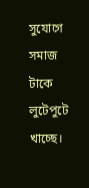সুযোগে সমাজ টাকে লুটেপুটে খাচ্ছে।